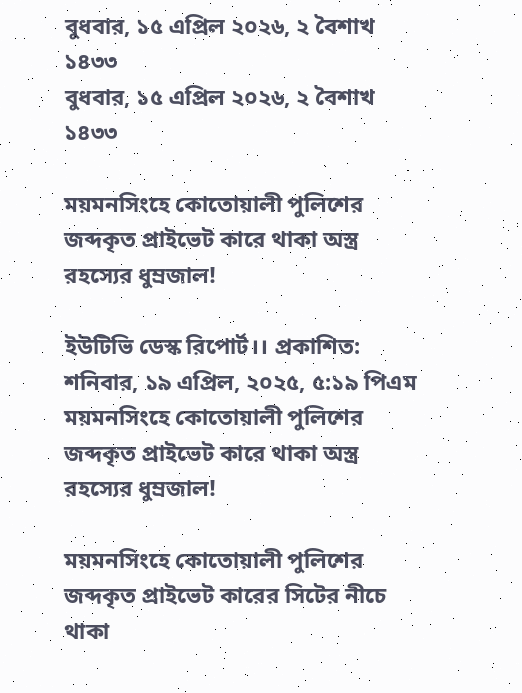বুধবার, ১৫ এপ্রিল ২০২৬, ২ বৈশাখ ১৪৩৩
বুধবার, ১৫ এপ্রিল ২০২৬, ২ বৈশাখ ১৪৩৩

ময়মনসিংহে কোতোয়ালী পুলিশের জব্দকৃত প্রাইভেট কারে থাকা অস্ত্র রহস্যের ধুম্রজাল!

ইউটিভি ডেস্ক রিপোর্ট।। প্রকাশিত: শনিবার, ১৯ এপ্রিল, ২০২৫, ৫:১৯ পিএম
ময়মনসিংহে কোতোয়ালী পুলিশের জব্দকৃত প্রাইভেট কারে থাকা অস্ত্র রহস্যের ধুম্রজাল!

ময়মনসিংহে কোতোয়ালী পুলিশের জব্দকৃত প্রাইভেট কারের সিটের নীচে থাকা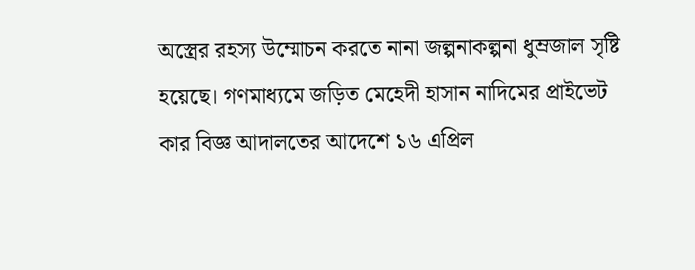অস্ত্রের রহস্য উম্মোচন করতে নানা জল্পনাকল্পনা ধুম্রজাল সৃষ্টি হয়েছে। গণমাধ্যমে জড়িত মেহেদী হাসান নাদিমের প্রাইভেট কার বিজ্ঞ আদালতের আদেশে ১৬ এপ্রিল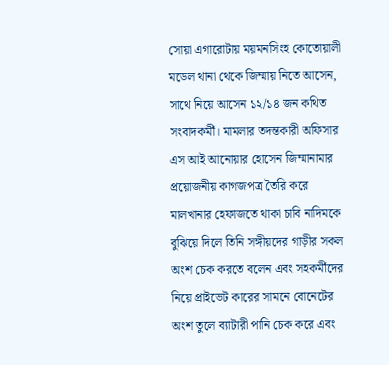সোয়া এগারোটায় ময়মনসিংহ কোতোয়ালী মডেল থানা থেকে জিম্মায় নিতে আসেন, সাথে নিয়ে আসেন ১২/১৪ জন কথিত সংবাদকর্মী। মামলার তদন্তকারী অফিসার এস আই আনোয়ার হোসেন জিম্মানামার প্রয়োজনীয় কাগজপত্র তৈরি করে মালখানার হেফাজতে থাকা চাবি নাদিমকে বুঝিয়ে দিলে তিনি সঙ্গীয়দের গাড়ীর সকল অংশ চেক করতে বলেন এবং সহকর্মীদের নিয়ে প্রাইভেট কারের সামনে বোনেটের অংশ তুলে ব্যাটারী পানি চেক করে এবং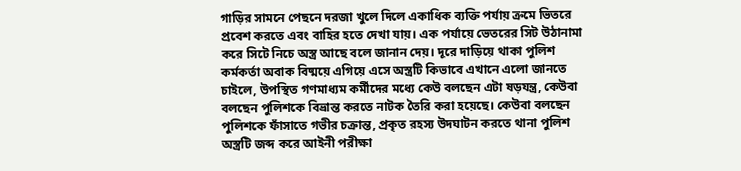গাড়ির সামনে পেছনে দরজা খুলে দিলে একাধিক ব্যক্তি পর্যায় ক্রমে ভিতরে প্রবেশ করতে এবং বাহির হতে দেখা যায়। এক পর্যায়ে ভেতরের সিট উঠানামা করে সিটে নিচে অস্ত্র আছে বলে জানান দেয়। দূরে দাড়িয়ে থাকা পুলিশ কর্মকর্তা অবাক বিষ্ময়ে এগিয়ে এসে অস্ত্রটি কিভাবে এখানে এলো জানতে চাইলে, উপস্থিত গণমাধ্যম কর্মীদের মধ্যে কেউ বলছেন এটা ষড়যন্ত্র, কেউবা বলছেন পুলিশকে বিভ্রান্ত করতে নাটক তৈরি করা হয়েছে। কেউবা বলছেন পুলিশকে ফাঁসাতে গভীর চক্রান্ত, প্রকৃত রহস্য উদঘাটন করতে থানা পুলিশ অস্ত্রটি জব্দ করে আইনী পরীক্ষা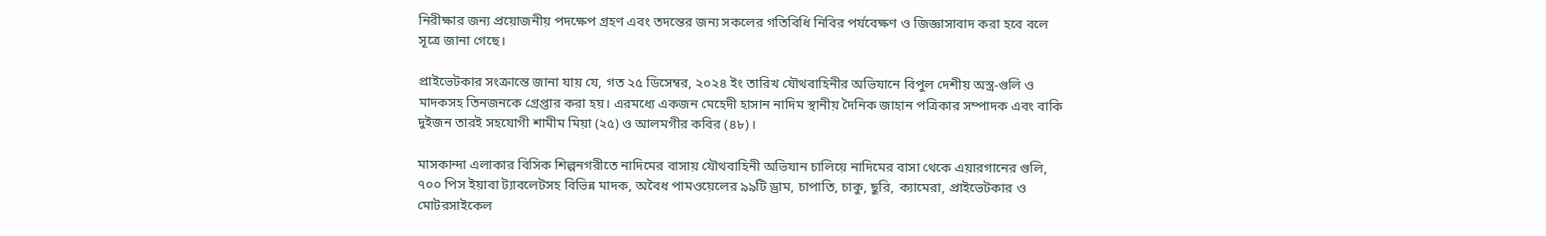নিরীক্ষার জন্য প্রয়োজনীয় পদক্ষেপ গ্রহণ এবং তদন্তের জন্য সকলের গতিবিধি নিবির পর্যবেক্ষণ ও জিজ্ঞাসাবাদ করা হবে বলে সূত্রে জানা গেছে।

প্রাইভেটকার সংক্রান্তে জানা যায় যে, গত ২৫ ডিসেম্বর, ২০২৪ ইং তারিখ যৌথবাহিনীর অভিযানে বিপুল দেশীয় অস্ত্র-গুলি ও মাদকসহ তিনজনকে গ্রেপ্তার করা হয়। এরমধ্যে একজন মেহেদী হাসান নাদিম স্থানীয় দৈনিক জাহান পত্রিকার সম্পাদক এবং বাকি দুইজন তারই সহযোগী শামীম মিয়া (২৫) ও আলমগীর কবির (৪৮)।

মাসকান্দা এলাকার বিসিক শিল্পনগরীতে নাদিমের বাসায় যৌথবাহিনী অভিযান চালিয়ে নাদিমের বাসা থেকে এয়ারগানের গুলি, ৭০০ পিস ইয়াবা ট্যাবলেটসহ বিভিন্ন মাদক, অবৈধ পামওয়েলের ৯৯টি ড্রাম, চাপাতি, চাকু, ছুরি, ক্যামেরা, প্রাইভেটকার ও মোটরসাইকেল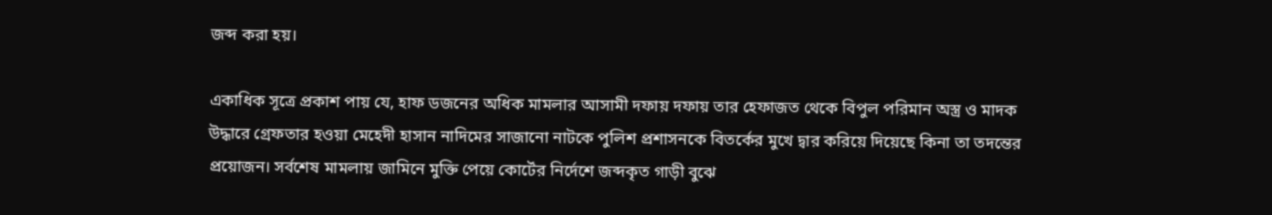জব্দ করা হয়।

একাধিক সূত্রে প্রকাশ পায় যে, হাফ ডজনের অধিক মামলার আসামী দফায় দফায় তার হেফাজত থেকে বিপুল পরিমান অস্ত্র ও মাদক উদ্ধারে গ্রেফতার হওয়া মেহেদী হাসান নাদিমের সাজানো নাটকে পুলিশ প্রশাসনকে বিতর্কের মুখে দ্বার করিয়ে দিয়েছে কিনা তা তদন্তের প্রয়োজন। সর্বশেষ মামলায় জামিনে মুক্তি পেয়ে কোর্টের নির্দেশে জব্দকৃত গাড়ী বুঝে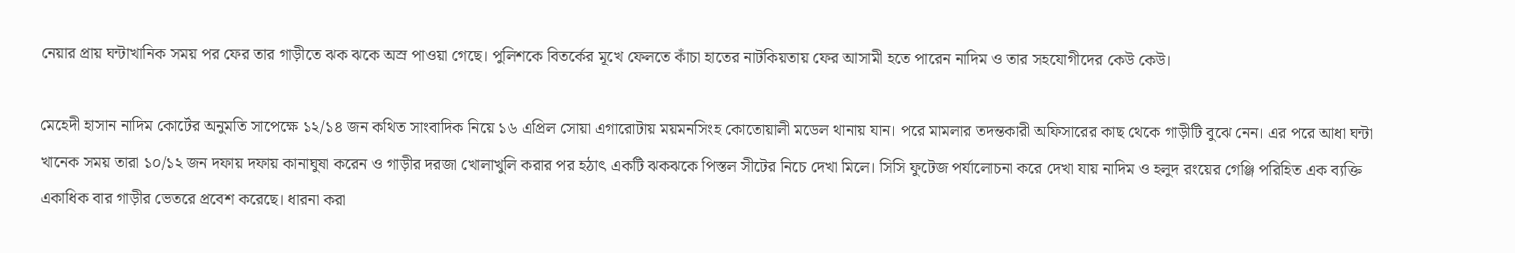নেয়ার প্রায় ঘন্টাখানিক সময় পর ফের তার গাড়ীতে ঝক ঝকে অস্র পাওয়া গেছে। পুলিশকে বিতর্কের মূখে ফেলতে কাঁচা হাতের নাটকিয়তায় ফের আসামী হতে পারেন নাদিম ও তার সহযোগীদের কেউ কেউ।

মেহেদী হাসান নাদিম কোর্টের অনুমতি সাপেক্ষে ১২/১৪ জন কথিত সাংবাদিক নিয়ে ১৬ এপ্রিল সোয়া এগারোটায় ময়মনসিংহ কোতোয়ালী মডেল থানায় যান। পরে মামলার তদন্তকারী অফিসারের কাছ থেকে গাড়ীটি বুঝে নেন। এর পরে আধা ঘন্টা খানেক সময় তারা ১০/১২ জন দফায় দফায় কানাঘুষা করেন ও গাড়ীর দরজা খোলাখুলি করার পর হঠাৎ একটি ঝকঝকে পিস্তল সীটের নিচে দেখা মিলে। সিসি ফুটেজ পর্যালোচনা করে দেখা যায় নাদিম ও হলুদ রংয়ের গেঞ্জি পরিহিত এক ব্যক্তি একাধিক বার গাড়ীর ভেতরে প্রবেশ করেছে। ধারনা করা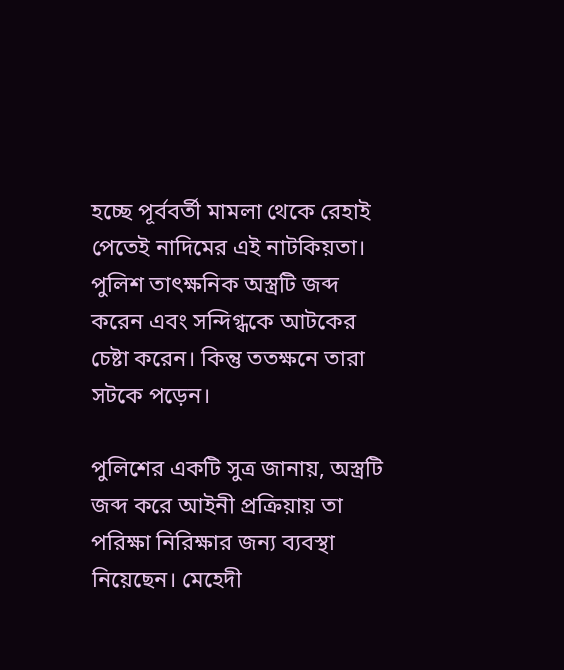হচ্ছে পূর্ববর্তী মামলা থেকে রেহাই পেতেই নাদিমের এই নাটকিয়তা। পুলিশ তাৎক্ষনিক অস্ত্রটি জব্দ করেন এবং সন্দিগ্ধকে আটকের চেষ্টা করেন। কিন্তু ততক্ষনে তারা সটকে পড়েন।

পুলিশের একটি সুত্র জানায়, অস্ত্রটি জব্দ করে আইনী প্রক্রিয়ায় তা পরিক্ষা নিরিক্ষার জন্য ব্যবস্থা নিয়েছেন। মেহেদী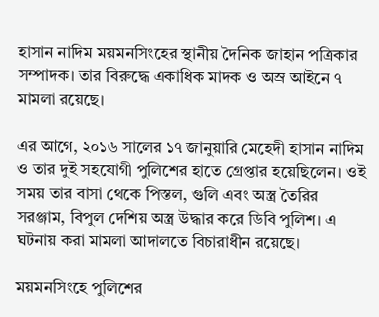হাসান নাদিম ময়মনসিংহের স্থানীয় দৈনিক জাহান পত্রিকার সম্পাদক। তার বিরুদ্ধে একাধিক মাদক ও অস্র আইনে ৭ মামলা রয়েছে।

এর আগে, ২০১৬ সালের ১৭ জানুয়ারি মেহেদী হাসান নাদিম ও তার দুই সহযোগী পুলিশের হাতে গ্রেপ্তার হয়েছিলেন। ওই সময় তার বাসা থেকে পিস্তল, গুলি এবং অস্ত্র তৈরির সরঞ্জাম, বিপুল দেশিয় অস্ত্র উদ্ধার করে ডিবি পুলিশ। এ ঘটনায় করা মামলা আদালতে বিচারাধীন রয়েছে।

ময়মনসিংহে পুলিশের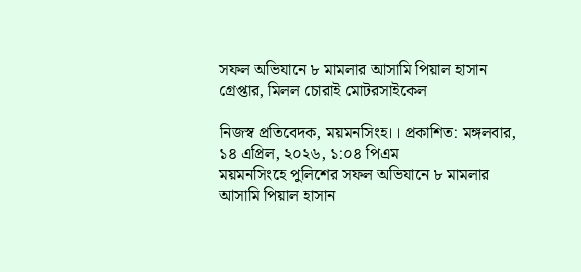সফল অভিযানে ৮ মামলার আসামি পিয়াল হাসান গ্রেপ্তার, মিলল চোরাই মোটরসাইকেল

নিজস্ব প্রতিবেদক, ময়মনসিংহ।। প্রকাশিত: মঙ্গলবার, ১৪ এপ্রিল, ২০২৬, ১:০৪ পিএম
ময়মনসিংহে পুলিশের সফল অভিযানে ৮ মামলার আসামি পিয়াল হাসান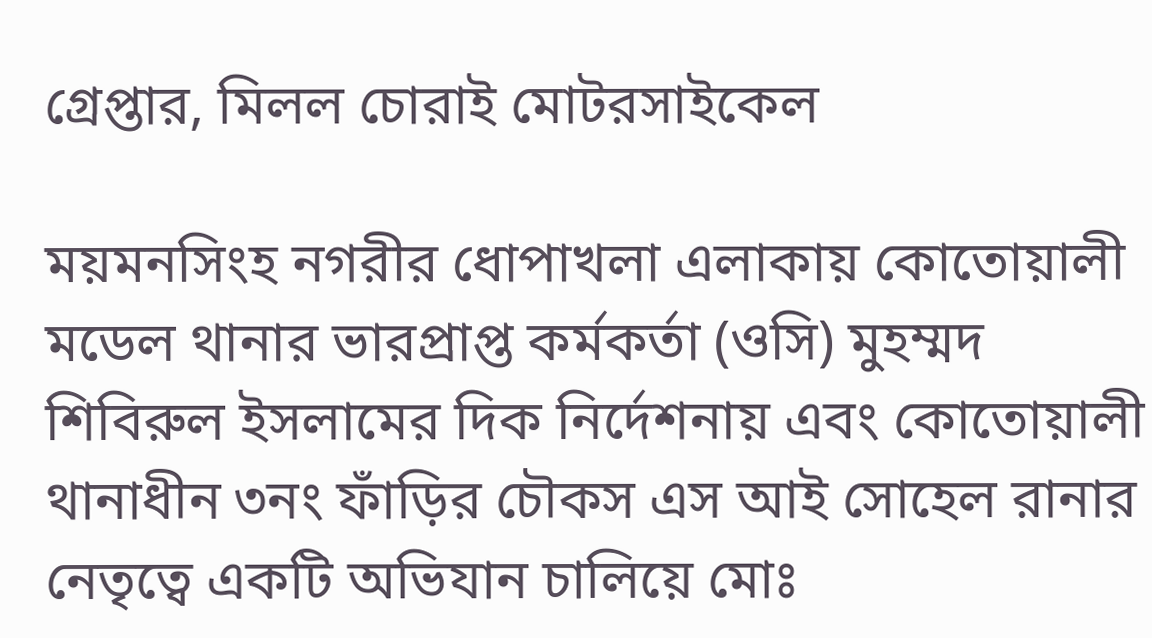গ্রেপ্তার, মিলল চোরাই মোটরসাইকেল

ময়মনসিংহ নগরীর ধোপাখলা এলাকায় কোতোয়ালী মডেল থানার ভারপ্রাপ্ত কর্মকর্তা (ওসি) মুহম্মদ শিবিরুল ইসলামের দিক নির্দেশনায় এবং কোতোয়ালী থানাধীন ৩নং ফাঁড়ির চৌকস এস আই সোহেল রানার নেতৃত্বে একটি অভিযান চালিয়ে মোঃ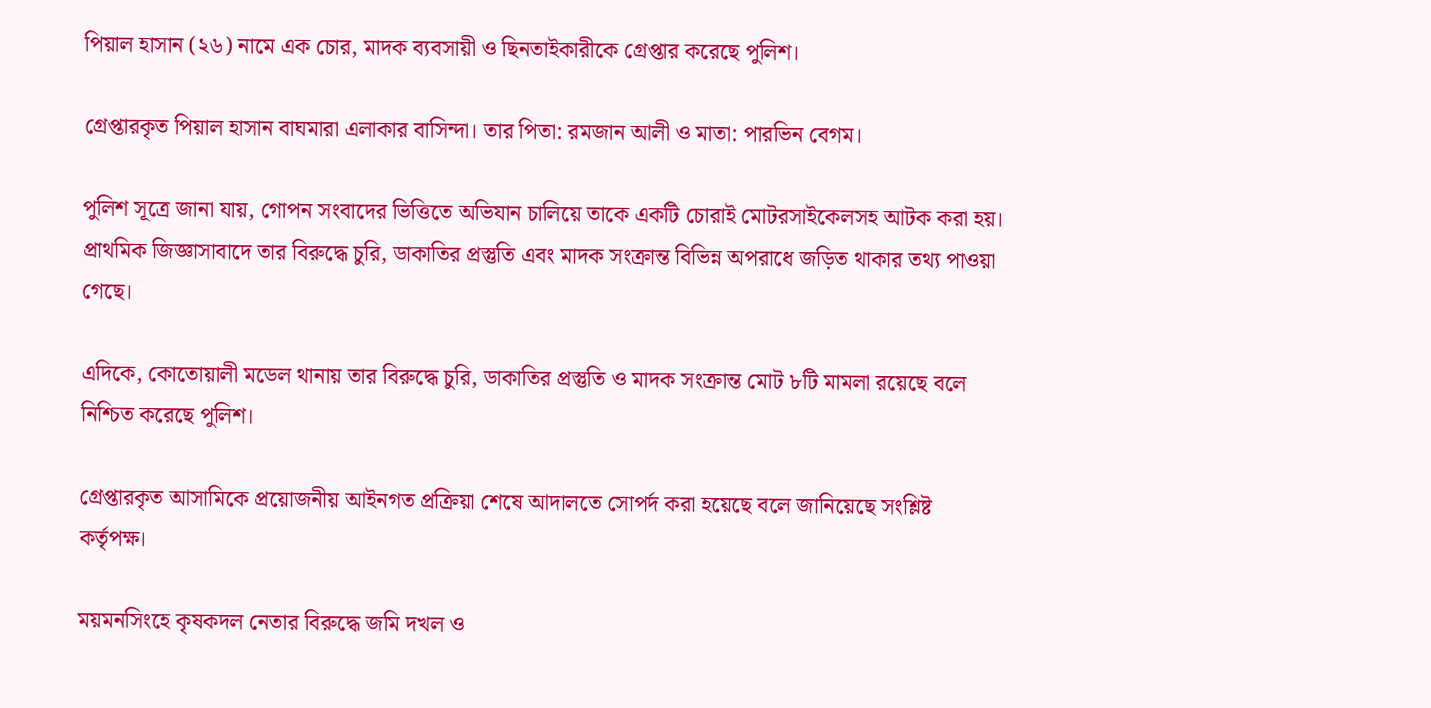পিয়াল হাসান (২৬) নামে এক চোর, মাদক ব্যবসায়ী ও ছিনতাইকারীকে গ্রেপ্তার করেছে পুলিশ।

গ্রেপ্তারকৃত পিয়াল হাসান বাঘমারা এলাকার বাসিন্দা। তার পিতা: রমজান আলী ও মাতা: পারভিন বেগম।

পুলিশ সূত্রে জানা যায়, গোপন সংবাদের ভিত্তিতে অভিযান চালিয়ে তাকে একটি চোরাই মোটরসাইকেলসহ আটক করা হয়। প্রাথমিক জিজ্ঞাসাবাদে তার বিরুদ্ধে চুরি, ডাকাতির প্রস্তুতি এবং মাদক সংক্রান্ত বিভিন্ন অপরাধে জড়িত থাকার তথ্য পাওয়া গেছে।

এদিকে, কোতোয়ালী মডেল থানায় তার বিরুদ্ধে চুরি, ডাকাতির প্রস্তুতি ও মাদক সংক্রান্ত মোট ৮টি মামলা রয়েছে বলে নিশ্চিত করেছে পুলিশ।

গ্রেপ্তারকৃত আসামিকে প্রয়োজনীয় আইনগত প্রক্রিয়া শেষে আদালতে সোপর্দ করা হয়েছে বলে জানিয়েছে সংশ্লিষ্ট কর্তৃপক্ষ।

ময়মনসিংহে কৃষকদল নেতার বিরুদ্ধে জমি দখল ও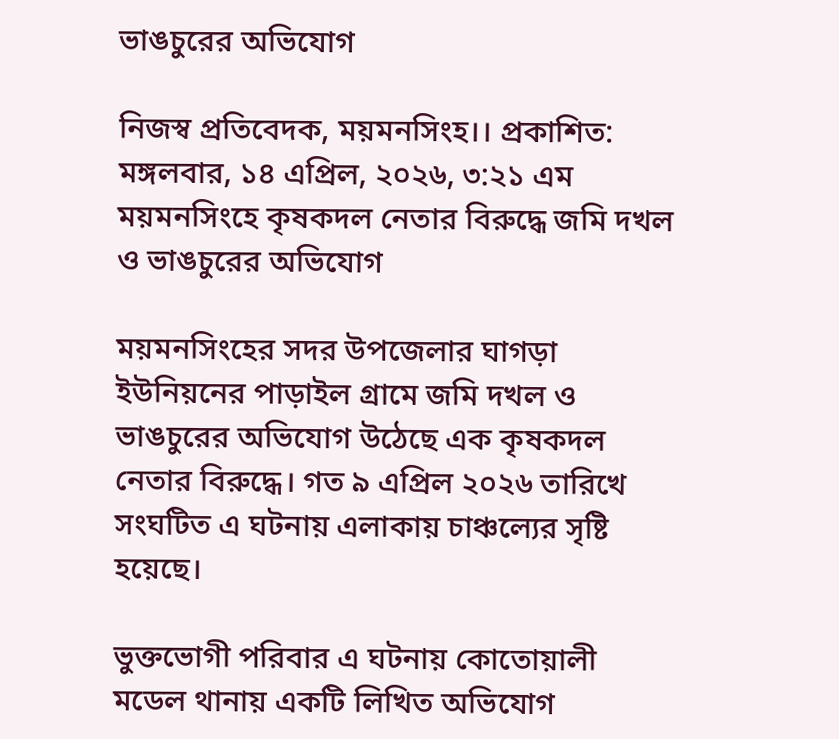ভাঙচুরের অভিযোগ

নিজস্ব প্রতিবেদক, ময়মনসিংহ।। প্রকাশিত: মঙ্গলবার, ১৪ এপ্রিল, ২০২৬, ৩:২১ এম
ময়মনসিংহে কৃষকদল নেতার বিরুদ্ধে জমি দখল ও ভাঙচুরের অভিযোগ

ময়মনসিংহের সদর উপজেলার ঘাগড়া ইউনিয়নের পাড়াইল গ্রামে জমি দখল ও ভাঙচুরের অভিযোগ উঠেছে এক কৃষকদল নেতার বিরুদ্ধে। গত ৯ এপ্রিল ২০২৬ তারিখে সংঘটিত এ ঘটনায় এলাকায় চাঞ্চল্যের সৃষ্টি হয়েছে।

ভুক্তভোগী পরিবার এ ঘটনায় কোতোয়ালী মডেল থানায় একটি লিখিত অভিযোগ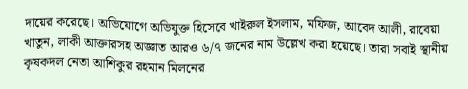দায়ের করেছে। অভিযোগে অভিযুক্ত হিসেবে খাইরুল ইসলাম, মফিজ, আবেদ আলী, রাবেয়া খাতুন, লাকী আক্তারসহ অজ্ঞাত আরও ৬/৭ জনের নাম উল্লেখ করা হয়েছে। তারা সবাই স্থানীয় কৃষকদল নেতা আশিকুর রহমান মিলনের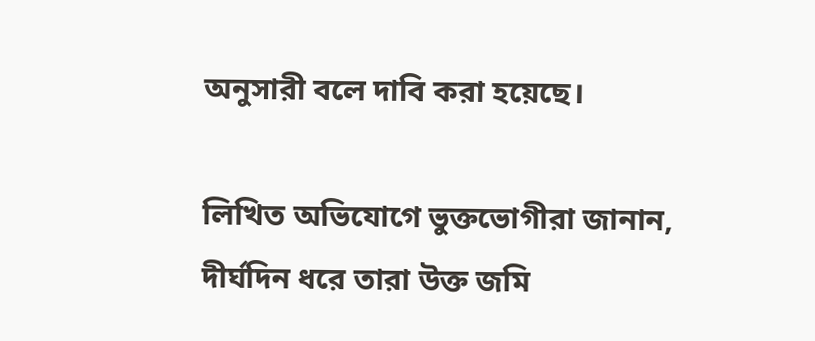অনুসারী বলে দাবি করা হয়েছে।

লিখিত অভিযোগে ভুক্তভোগীরা জানান, দীর্ঘদিন ধরে তারা উক্ত জমি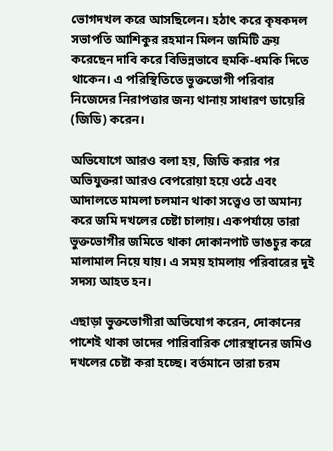ভোগদখল করে আসছিলেন। হঠাৎ করে কৃষকদল সভাপতি আশিকুর রহমান মিলন জমিটি ক্রয় করেছেন দাবি করে বিভিন্নভাবে হুমকি-ধমকি দিতে থাকেন। এ পরিস্থিতিতে ভুক্তভোগী পরিবার নিজেদের নিরাপত্তার জন্য থানায় সাধারণ ডায়েরি (জিডি) করেন।

অভিযোগে আরও বলা হয়, জিডি করার পর অভিযুক্তরা আরও বেপরোয়া হয়ে ওঠে এবং আদালতে মামলা চলমান থাকা সত্ত্বেও তা অমান্য করে জমি দখলের চেষ্টা চালায়। একপর্যায়ে তারা ভুক্তভোগীর জমিতে থাকা দোকানপাট ভাঙচুর করে মালামাল নিয়ে যায়। এ সময় হামলায় পরিবারের দুই সদস্য আহত হন।

এছাড়া ভুক্তভোগীরা অভিযোগ করেন, দোকানের পাশেই থাকা তাদের পারিবারিক গোরস্থানের জমিও দখলের চেষ্টা করা হচ্ছে। বর্তমানে তারা চরম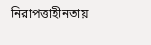নিরাপত্তাহীনতায়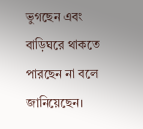ভুগছেন এবং বাড়িঘরে থাকতে পারছেন না বলে জানিয়েছেন।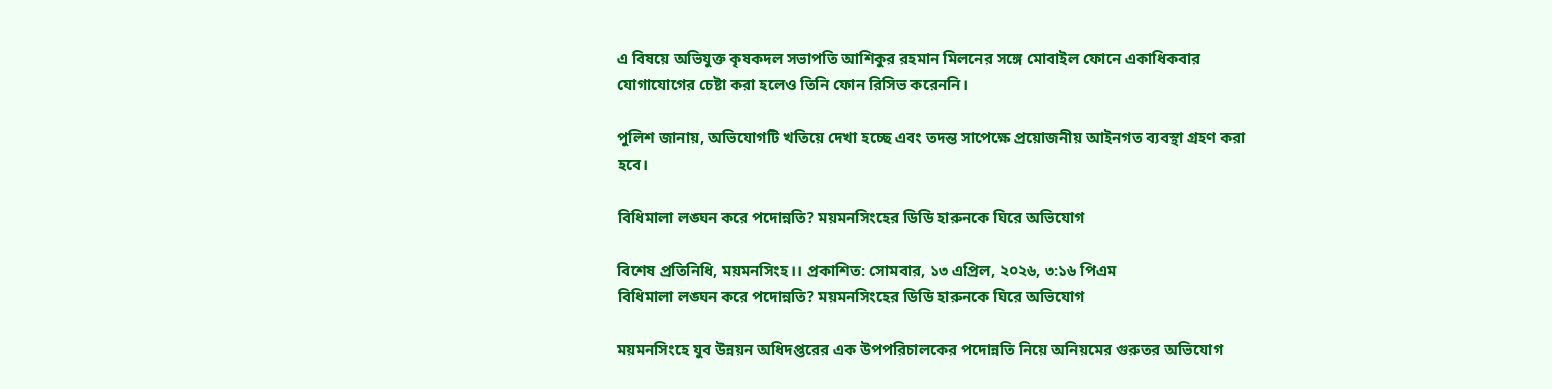এ বিষয়ে অভিযুক্ত কৃষকদল সভাপতি আশিকুর রহমান মিলনের সঙ্গে মোবাইল ফোনে একাধিকবার যোগাযোগের চেষ্টা করা হলেও তিনি ফোন রিসিভ করেননি।

পুলিশ জানায়, অভিযোগটি খতিয়ে দেখা হচ্ছে এবং তদন্ত সাপেক্ষে প্রয়োজনীয় আইনগত ব্যবস্থা গ্রহণ করা হবে।

বিধিমালা লঙ্ঘন করে পদোন্নতি? ময়মনসিংহের ডিডি হারুনকে ঘিরে অভিযোগ

বিশেষ প্রতিনিধি, ময়মনসিংহ।। প্রকাশিত: সোমবার, ১৩ এপ্রিল, ২০২৬, ৩:১৬ পিএম
বিধিমালা লঙ্ঘন করে পদোন্নতি? ময়মনসিংহের ডিডি হারুনকে ঘিরে অভিযোগ

ময়মনসিংহে যুব উন্নয়ন অধিদপ্তরের এক উপপরিচালকের পদোন্নতি নিয়ে অনিয়মের গুরুতর অভিযোগ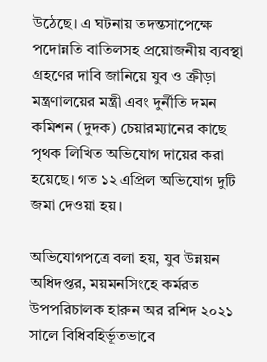উঠেছে। এ ঘটনায় তদন্তসাপেক্ষে পদোন্নতি বাতিলসহ প্রয়োজনীয় ব্যবস্থা গ্রহণের দাবি জানিয়ে যুব ও ক্রীড়া মন্ত্রণালয়ের মন্ত্রী এবং দুর্নীতি দমন কমিশন (দুদক) চেয়ারম্যানের কাছে পৃথক লিখিত অভিযোগ দায়ের করা হয়েছে। গত ১২ এপ্রিল অভিযোগ দুটি জমা দেওয়া হয়।

অভিযোগপত্রে বলা হয়, যুব উন্নয়ন অধিদপ্তর, ময়মনসিংহে কর্মরত উপপরিচালক হারুন অর রশিদ ২০২১ সালে বিধিবহির্ভূতভাবে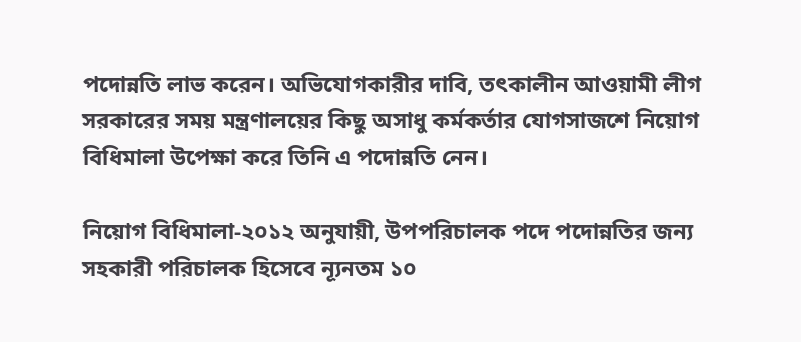পদোন্নতি লাভ করেন। অভিযোগকারীর দাবি, তৎকালীন আওয়ামী লীগ সরকারের সময় মন্ত্রণালয়ের কিছু অসাধু কর্মকর্তার যোগসাজশে নিয়োগ বিধিমালা উপেক্ষা করে তিনি এ পদোন্নতি নেন।

নিয়োগ বিধিমালা-২০১২ অনুযায়ী, উপপরিচালক পদে পদোন্নতির জন্য সহকারী পরিচালক হিসেবে ন্যূনতম ১০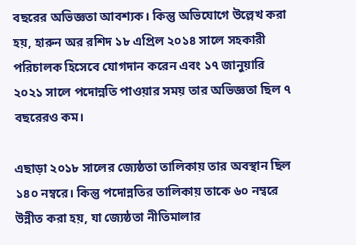বছরের অভিজ্ঞতা আবশ্যক। কিন্তু অভিযোগে উল্লেখ করা হয়, হারুন অর রশিদ ১৮ এপ্রিল ২০১৪ সালে সহকারী পরিচালক হিসেবে যোগদান করেন এবং ১৭ জানুয়ারি ২০২১ সালে পদোন্নতি পাওয়ার সময় তার অভিজ্ঞতা ছিল ৭ বছরেরও কম।

এছাড়া ২০১৮ সালের জ্যেষ্ঠতা তালিকায় তার অবস্থান ছিল ১৪০ নম্বরে। কিন্তু পদোন্নতির তালিকায় তাকে ৬০ নম্বরে উন্নীত করা হয়, যা জ্যেষ্ঠতা নীতিমালার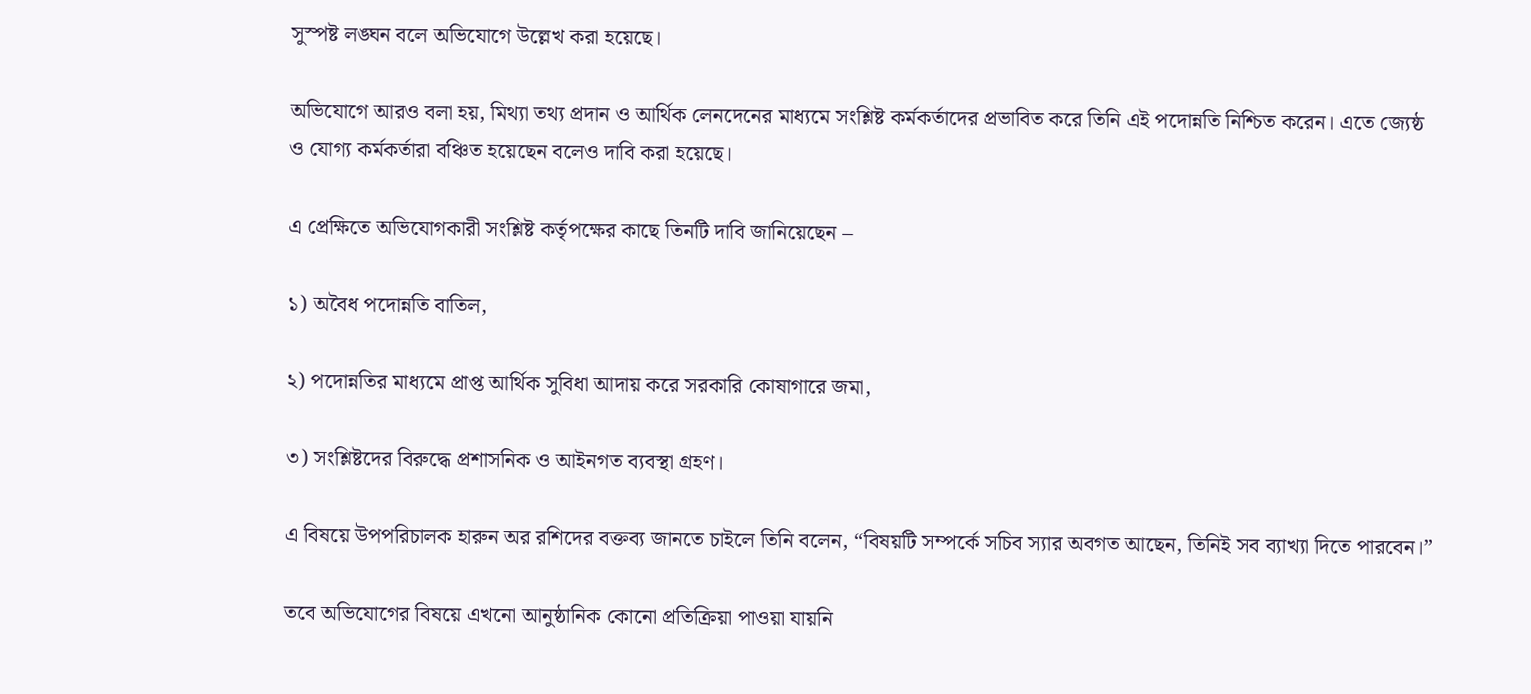সুস্পষ্ট লঙ্ঘন বলে অভিযোগে উল্লেখ করা হয়েছে।

অভিযোগে আরও বলা হয়, মিথ্যা তথ্য প্রদান ও আর্থিক লেনদেনের মাধ্যমে সংশ্লিষ্ট কর্মকর্তাদের প্রভাবিত করে তিনি এই পদোন্নতি নিশ্চিত করেন। এতে জ্যেষ্ঠ ও যোগ্য কর্মকর্তারা বঞ্চিত হয়েছেন বলেও দাবি করা হয়েছে।

এ প্রেক্ষিতে অভিযোগকারী সংশ্লিষ্ট কর্তৃপক্ষের কাছে তিনটি দাবি জানিয়েছেন –

১) অবৈধ পদোন্নতি বাতিল,

২) পদোন্নতির মাধ্যমে প্রাপ্ত আর্থিক সুবিধা আদায় করে সরকারি কোষাগারে জমা,

৩) সংশ্লিষ্টদের বিরুদ্ধে প্রশাসনিক ও আইনগত ব্যবস্থা গ্রহণ।

এ বিষয়ে উপপরিচালক হারুন অর রশিদের বক্তব্য জানতে চাইলে তিনি বলেন, “বিষয়টি সম্পর্কে সচিব স্যার অবগত আছেন, তিনিই সব ব্যাখ্যা দিতে পারবেন।”

তবে অভিযোগের বিষয়ে এখনো আনুষ্ঠানিক কোনো প্রতিক্রিয়া পাওয়া যায়নি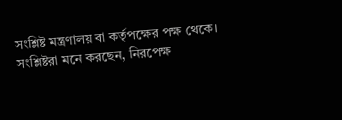সংশ্লিষ্ট মন্ত্রণালয় বা কর্তৃপক্ষের পক্ষ থেকে। সংশ্লিষ্টরা মনে করছেন, নিরপেক্ষ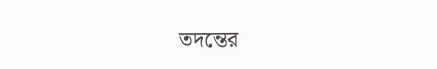তদন্তের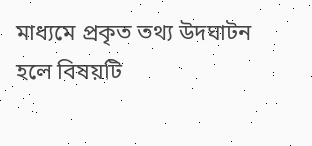মাধ্যমে প্রকৃত তথ্য উদঘাটন হলে বিষয়টি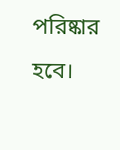পরিষ্কার হবে।